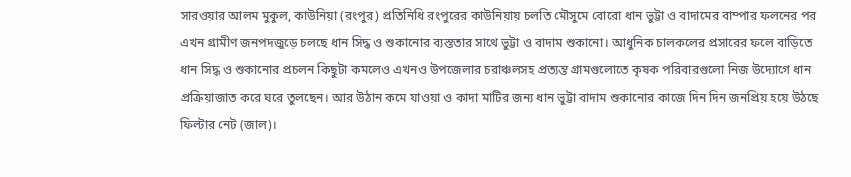সারওয়ার আলম মুকুল, কাউনিয়া (রংপুর) প্রতিনিধি রংপুরের কাউনিয়ায় চলতি মৌসুমে বোরো ধান ভুট্টা ও বাদামের বাম্পার ফলনের পর এখন গ্রামীণ জনপদজুড়ে চলছে ধান সিদ্ধ ও শুকানোর ব্যস্ততার সাথে ভুট্টা ও বাদাম শুকানো। আধুনিক চালকলের প্রসারের ফলে বাড়িতে ধান সিদ্ধ ও শুকানোর প্রচলন কিছুটা কমলেও এখনও উপজেলার চরাঞ্চলসহ প্রত্যন্ত গ্রামগুলোতে কৃষক পরিবারগুলো নিজ উদ্যোগে ধান প্রক্রিয়াজাত করে ঘরে তুলছেন। আর উঠান কমে যাওয়া ও কাদা মাটির জন্য ধান ভুট্টা বাদাম শুকানোর কাজে দিন দিন জনপ্রিয় হয়ে উঠছে ফিল্টার নেট (জাল)।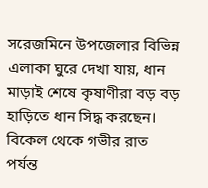সরেজমিনে উপজেলার বিভিন্ন এলাকা ঘুরে দেখা যায়, ধান মাড়াই শেষে কৃষাণীরা বড় বড় হাড়িতে ধান সিদ্ধ করছেন। বিকেল থেকে গভীর রাত পর্যন্ত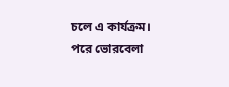চলে এ কার্যক্রম। পরে ভোরবেলা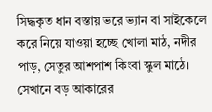সিদ্ধকৃত ধান বস্তায় ভরে ভ্যান বা সাইকেলে করে নিয়ে যাওয়া হচ্ছে খোলা মাঠ, নদীর পাড়, সেতুর আশপাশ কিংবা স্কুল মাঠে। সেখানে বড় আকারের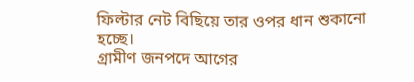ফিল্টার নেট বিছিয়ে তার ওপর ধান শুকানো হচ্ছে।
গ্রামীণ জনপদে আগের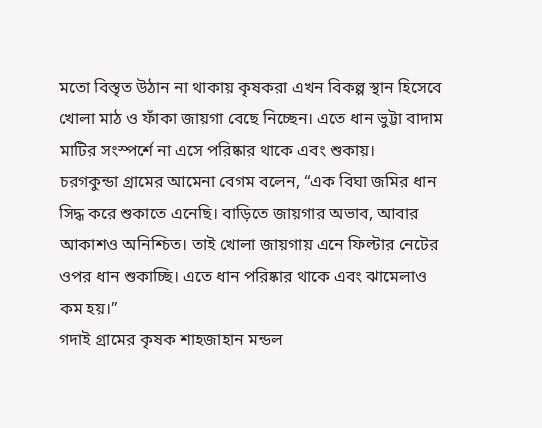মতো বিস্তৃত উঠান না থাকায় কৃষকরা এখন বিকল্প স্থান হিসেবে খোলা মাঠ ও ফাঁকা জায়গা বেছে নিচ্ছেন। এতে ধান ভুট্টা বাদাম মাটির সংস্পর্শে না এসে পরিষ্কার থাকে এবং শুকায়।
চরগকুন্ডা গ্রামের আমেনা বেগম বলেন, “এক বিঘা জমির ধান সিদ্ধ করে শুকাতে এনেছি। বাড়িতে জায়গার অভাব, আবার আকাশও অনিশ্চিত। তাই খোলা জায়গায় এনে ফিল্টার নেটের ওপর ধান শুকাচ্ছি। এতে ধান পরিষ্কার থাকে এবং ঝামেলাও কম হয়।”
গদাই গ্রামের কৃষক শাহজাহান মন্ডল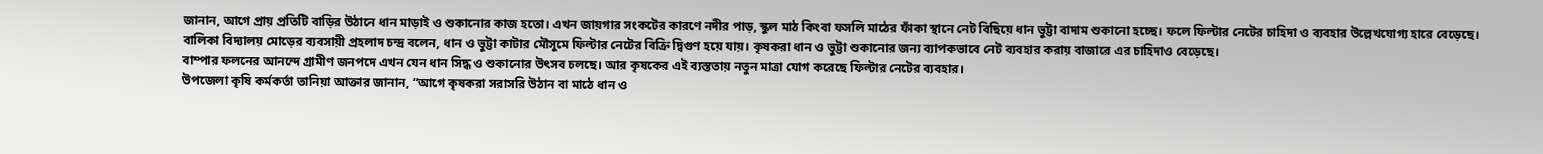জানান, আগে প্রায় প্রতিটি বাড়ির উঠানে ধান মাড়াই ও শুকানোর কাজ হতো। এখন জায়গার সংকটের কারণে নদীর পাড়, স্কুল মাঠ কিংবা ফসলি মাঠের ফাঁকা স্থানে নেট বিছিয়ে ধান ভুট্টা বাদাম শুকানো হচ্ছে। ফলে ফিল্টার নেটের চাহিদা ও ব্যবহার উল্লেখযোগ্য হারে বেড়েছে।
বালিকা বিদ্যালয় মোড়ের ব্যবসায়ী প্রহলাদ চন্দ্র বলেন, ধান ও ভুট্টা কাটার মৌসুমে ফিল্টার নেটের বিক্রি দ্বিগুণ হয়ে যায়। কৃষকরা ধান ও ভুট্টা শুকানোর জন্য ব্যাপকভাবে নেট ব্যবহার করায় বাজারে এর চাহিদাও বেড়েছে।
বাম্পার ফলনের আনন্দে গ্রামীণ জনপদে এখন যেন ধান সিদ্ধ ও শুকানোর উৎসব চলছে। আর কৃষকের এই ব্যস্ততায় নতুন মাত্রা যোগ করেছে ফিল্টার নেটের ব্যবহার।
উপজেলা কৃষি কর্মকর্তা তানিয়া আক্তার জানান, “আগে কৃষকরা সরাসরি উঠান বা মাঠে ধান ও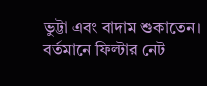ভুট্টা এবং বাদাম শুকাতেন। বর্তমানে ফিল্টার নেট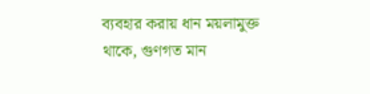ব্যবহার করায় ধান ময়লামুক্ত থাকে, গুণগত মান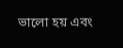ভালো হয় এবং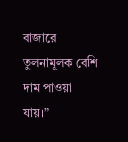বাজারে তুলনামূলক বেশি দাম পাওয়া যায়।”